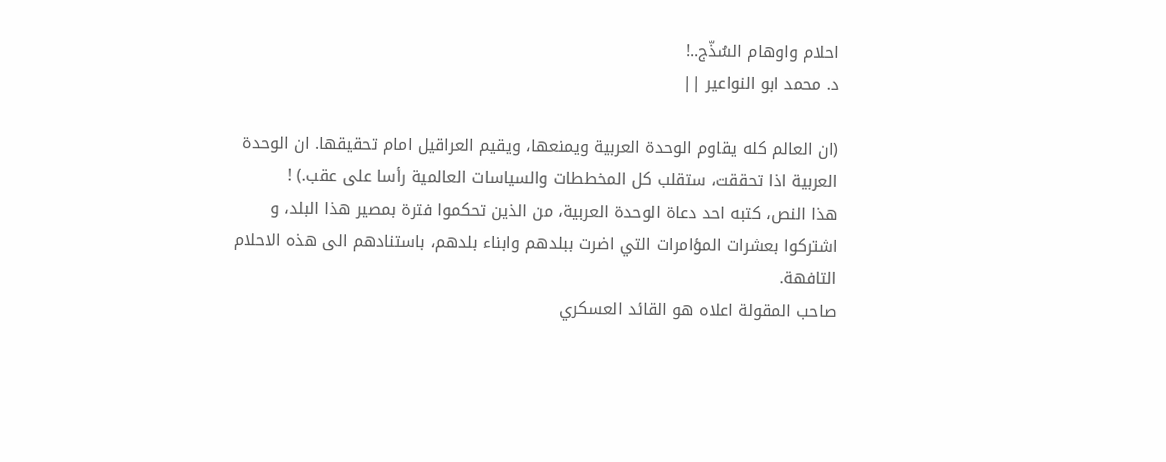احلام واوهام السُذّج..!
د. محمد ابو النواعير ||

(ان العالم كله يقاوم الوحدة العربية ويمنعها، ويقيم العراقيل امام تحقيقها. ان الوحدة العربية اذا تحققت، ستقلب كل المخططات والسياسات العالمية رأسا على عقب.) !
هذا النص، كتبه احد دعاة الوحدة العربية، من الذين تحكموا فترة بمصير هذا البلد، و اشتركوا بعشرات المؤامرات التي اضرت ببلدهم وابناء بلدهم، باستنادهم الى هذه الاحلام التافهة.
صاحب المقولة اعلاه هو القائد العسكري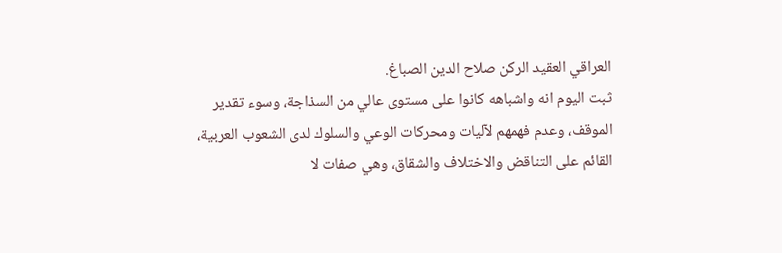العراقي العقيد الركن صلاح الدين الصباغ.
ثبت اليوم انه واشباهه كانوا على مستوى عالي من السذاجة، وسوء تقدير الموقف، وعدم فهمهم لآليات ومحركات الوعي والسلوك لدى الشعوب العربية، القائم على التناقض والاختلاف والشقاق، وهي صفات لا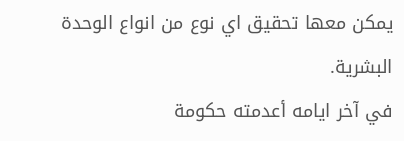يمكن معها تحقيق اي نوع من انواع الوحدة البشرية.
في آخر ايامه أعدمته حكومة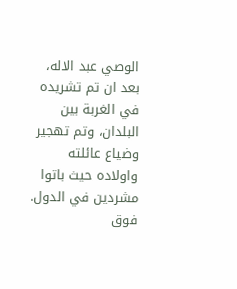الوصي عبد الاله، بعد ان تم تشريده في الغربة بين البلدان، وتم تهجير وضياع عائلته واولاده حيث باتوا مشردين في الدول.
فوق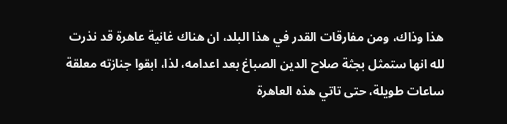هذا وذاك، ومن مفارقات القدر في هذا البلد، ان هناك غانية عاهرة قد نذرت لله انها ستمثل بجثة صلاح الدين الصباغ بعد اعدامه، لذا، ابقوا جنازته معلقة ساعات طويلة، حتى تاتي هذه العاهرة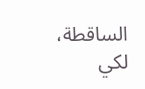الساقطة، لكي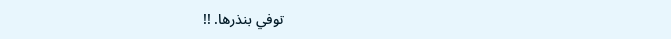توفي بنذرها. !!